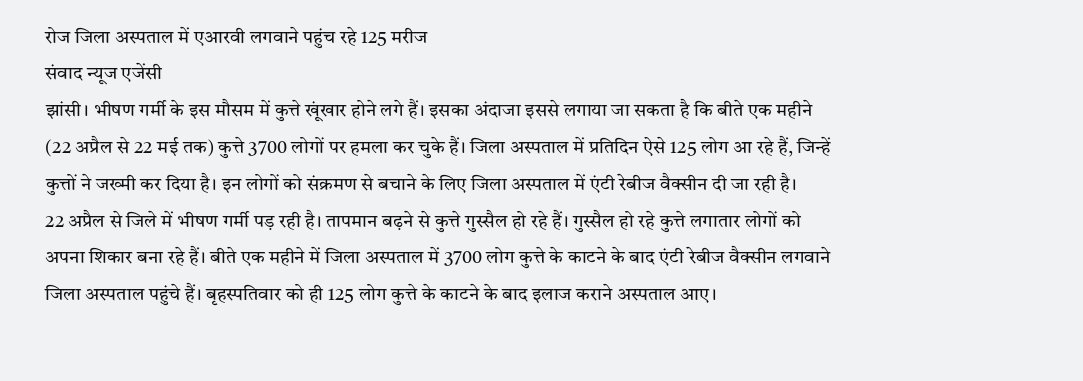रोज जिला अस्पताल में एआरवी लगवाने पहुंच रहे 125 मरीज
संवाद न्यूज एजेंसी
झांसी। भीषण गर्मी के इस मौसम में कुत्ते खूंखार होने लगे हैं। इसका अंदाजा इससे लगाया जा सकता है कि बीते एक महीने (22 अप्रैल से 22 मई तक) कुत्ते 3700 लोगों पर हमला कर चुके हैं। जिला अस्पताल में प्रतिदिन ऐसे 125 लोग आ रहे हैं, जिन्हें कुत्तों ने जख्मी कर दिया है। इन लोगों को संक्रमण से बचाने के लिए जिला अस्पताल में एंटी रेबीज वैक्सीन दी जा रही है।
22 अप्रैल से जिले में भीषण गर्मी पड़ रही है। तापमान बढ़ने से कुत्ते गुस्सैल हो रहे हैं। गुस्सैल हो रहे कुत्ते लगातार लोगों को अपना शिकार बना रहे हैं। बीते एक महीने में जिला अस्पताल में 3700 लोग कुत्ते के काटने के बाद एंटी रेबीज वैक्सीन लगवाने जिला अस्पताल पहुंचे हैं। बृहस्पतिवार को ही 125 लोग कुत्ते के काटने के बाद इलाज कराने अस्पताल आए।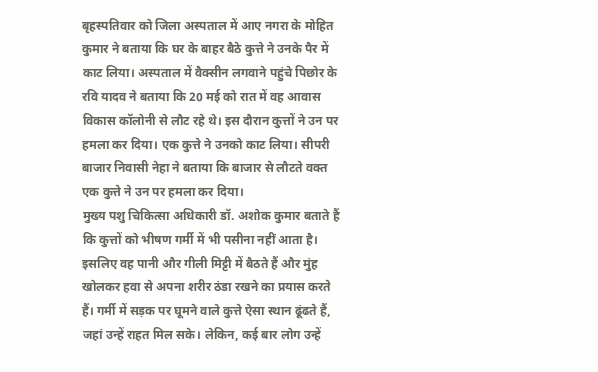बृहस्पतिवार को जिला अस्पताल में आए नगरा के मोहित कुमार ने बताया कि घर के बाहर बैठे कुत्ते ने उनके पैर में काट लिया। अस्पताल में वैक्सीन लगवाने पहुंचे पिछोर के रवि यादव ने बताया कि 20 मई को रात में वह आवास विकास कॉलोनी से लौट रहे थे। इस दौरान कुत्तों ने उन पर हमला कर दिया। एक कुत्ते ने उनको काट लिया। सीपरी बाजार निवासी नेहा ने बताया कि बाजार से लौटते वक्त एक कुत्ते ने उन पर हमला कर दिया।
मुख्य पशु चिकित्सा अधिकारी डॉ. अशोक कुमार बताते हैं कि कुत्तों को भीषण गर्मी में भी पसीना नहीं आता है। इसलिए वह पानी और गीली मिट्टी में बैठते हैं और मुंह खोलकर हवा से अपना शरीर ठंडा रखने का प्रयास करते हैं। गर्मी में सड़क पर घूमने वाले कुत्ते ऐसा स्थान ढूंढते हैं, जहां उन्हें राहत मिल सके। लेकिन, कई बार लोग उन्हें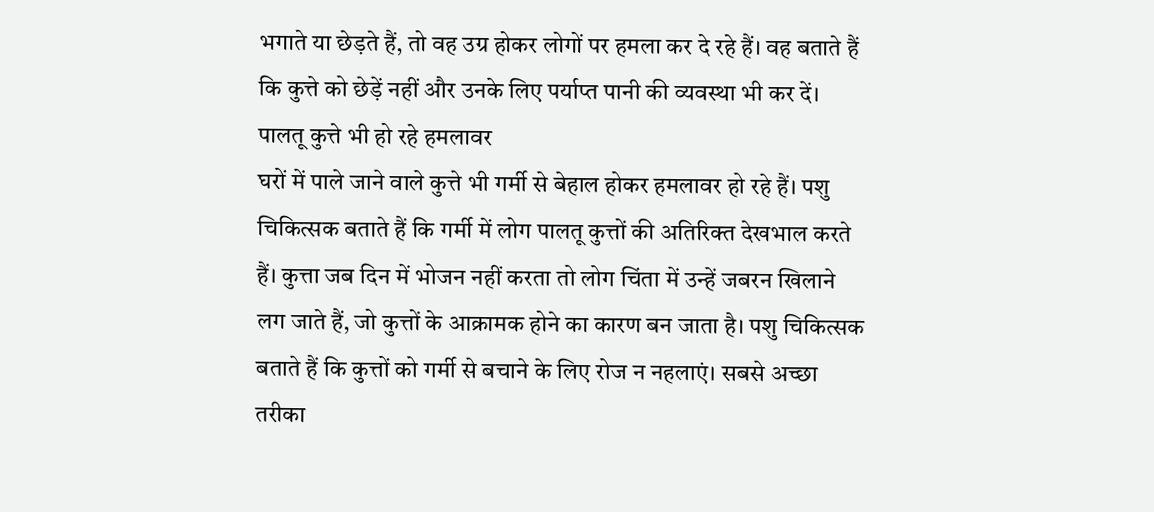भगाते या छेड़ते हैं, तो वह उग्र होकर लोगों पर हमला कर दे रहे हैं। वह बताते हैं कि कुत्ते को छेड़ें नहीं और उनके लिए पर्याप्त पानी की व्यवस्था भी कर दें।
पालतू कुत्ते भी हो रहे हमलावर
घरों में पाले जाने वाले कुत्ते भी गर्मी से बेहाल होकर हमलावर हो रहे हैं। पशु चिकित्सक बताते हैं कि गर्मी में लोग पालतू कुत्तों की अतिरिक्त देखभाल करते हैं। कुत्ता जब दिन में भोजन नहीं करता तो लोग चिंता में उन्हें जबरन खिलाने लग जाते हैं, जो कुत्तों के आक्रामक होने का कारण बन जाता है। पशु चिकित्सक बताते हैं कि कुत्तों को गर्मी से बचाने के लिए रोज न नहलाएं। सबसे अच्छा तरीका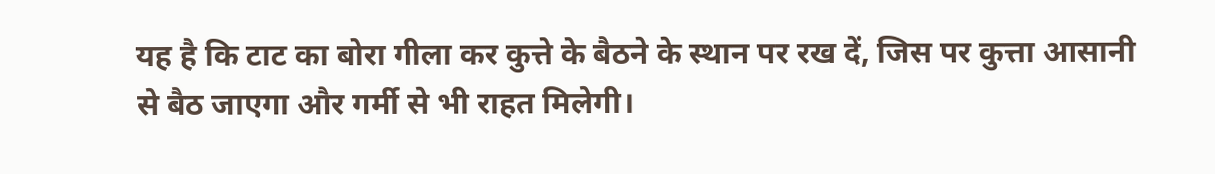यह है कि टाट का बोरा गीला कर कुत्ते के बैठने के स्थान पर रख दें, जिस पर कुत्ता आसानी से बैठ जाएगा और गर्मी से भी राहत मिलेगी।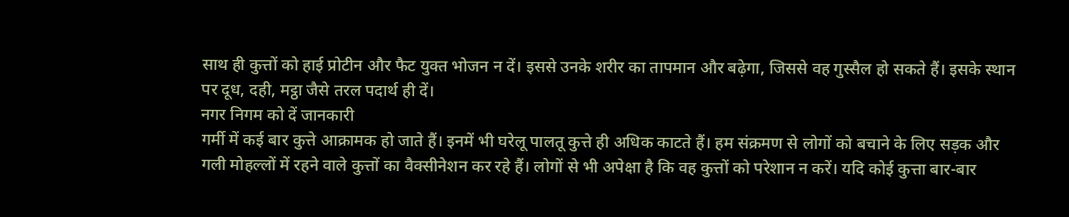साथ ही कुत्तों को हाई प्रोटीन और फैट युक्त भोजन न दें। इससे उनके शरीर का तापमान और बढ़ेगा, जिससे वह गुस्सैल हो सकते हैं। इसके स्थान पर दूध, दही, मट्ठा जैसे तरल पदार्थ ही दें।
नगर निगम को दें जानकारी
गर्मी में कई बार कुत्ते आक्रामक हो जाते हैं। इनमें भी घरेलू पालतू कुत्ते ही अधिक काटते हैं। हम संक्रमण से लोगों को बचाने के लिए सड़क और गली मोहल्लों में रहने वाले कुत्तों का वैक्सीनेशन कर रहे हैं। लोगों से भी अपेक्षा है कि वह कुत्तों को परेशान न करें। यदि कोई कुत्ता बार-बार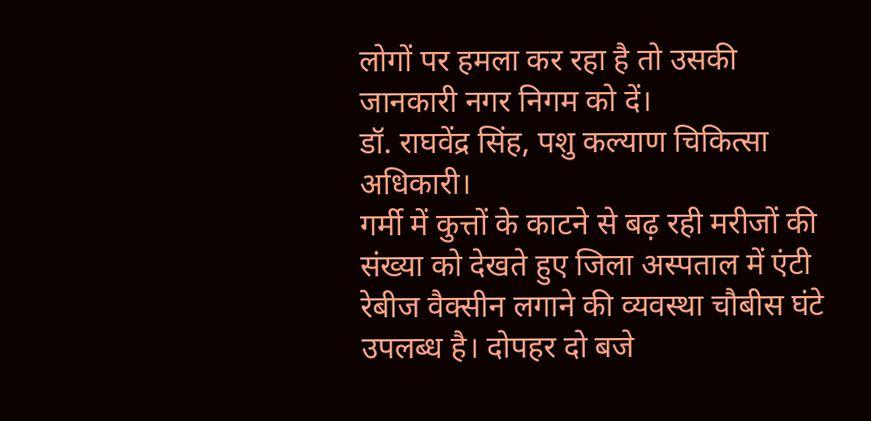लोगों पर हमला कर रहा है तो उसकी जानकारी नगर निगम को दें।
डॉ. राघवेंद्र सिंह, पशु कल्याण चिकित्सा अधिकारी।
गर्मी में कुत्तों के काटने से बढ़ रही मरीजों की संख्या को देखते हुए जिला अस्पताल में एंटी रेबीज वैक्सीन लगाने की व्यवस्था चौबीस घंटे उपलब्ध है। दोपहर दो बजे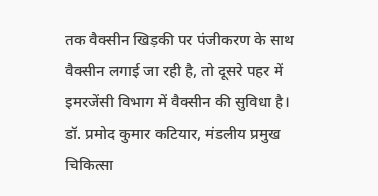तक वैक्सीन खिड़की पर पंजीकरण के साथ वैक्सीन लगाई जा रही है, तो दूसरे पहर में इमरजेंसी विभाग में वैक्सीन की सुविधा है।
डॉ. प्रमोद कुमार कटियार, मंडलीय प्रमुख चिकित्सा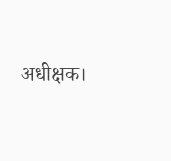अधीक्षक।